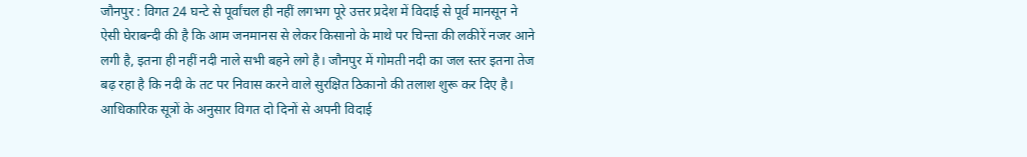जौनपुर : विगत 24 घन्टे से पूर्वांचल ही नहीं लगभग पूरे उत्तर प्रदेश में विदाई से पूर्व मानसून ने ऐसी घेराबन्दी की है कि आम जनमानस से लेकर किसानो के माथे पर चिन्ता की लकीरें नजर आने लगी है, इतना ही नहीं नदी नाले सभी बहने लगे है। जौनपुर में गोमती नदी का जल स्तर इतना तेज बढ़ रहा है कि नदी के तट पर निवास करने वाले सुरक्षित ठिकानो की तलाश शुरू कर दिए है।
आधिकारिक सूत्रों के अनुसार विगत दो दिनों से अपनी विदाई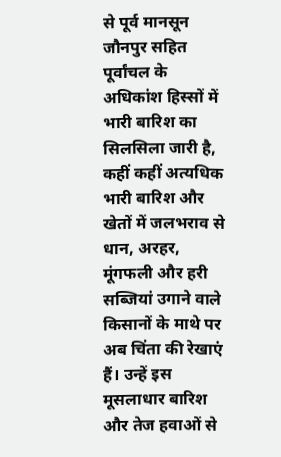से पूर्व मानसून जौनपुर सहित पूर्वांचल के अधिकांश हिस्सों में भारी बारिश का सिलसिला जारी है, कहीं कहीं अत्यधिक भारी बारिश और खेतों में जलभराव से धान, अरहर, मूंगफली और हरी सब्जियां उगाने वाले किसानों के माथे पर अब चिंता की रेखाएं हैं। उन्हें इस मूसलाधार बारिश और तेज हवाओं से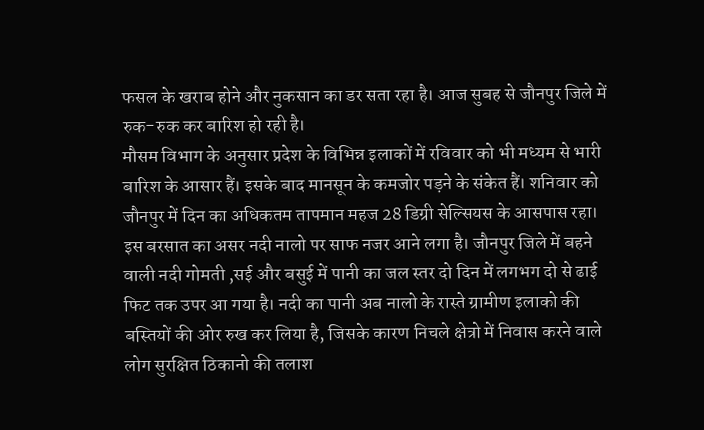फसल के खराब होने और नुकसान का डर सता रहा है। आज सुबह से जौनपुर जिले में रुक-रुक कर बारिश हो रही है।
मौसम विभाग के अनुसार प्रदेश के विभिन्न इलाकों में रविवार को भी मध्यम से भारी बारिश के आसार हैं। इसके बाद मानसून के कमजोर पड़ने के संकेत हैं। शनिवार को जौनपुर में दिन का अधिकतम तापमान महज 28 डिग्री सेल्सियस के आसपास रहा।
इस बरसात का असर नदी नालो पर साफ नजर आने लगा है। जौनपुर जिले में बहने वाली नदी गोमती ,सई और बसुई में पानी का जल स्तर दो दिन में लगभग दो से ढाई फिट तक उपर आ गया है। नदी का पानी अब नालो के रास्ते ग्रामीण इलाको की बस्तियों की ओर रुख कर लिया है, जिसके कारण निचले क्षेत्रो में निवास करने वाले लोग सुरक्षित ठिकानो की तलाश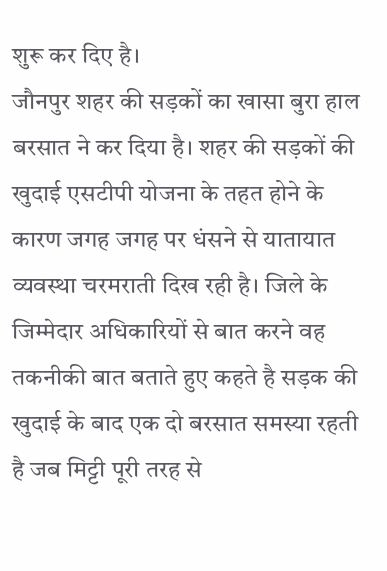शुरू कर दिए है।
जौनपुर शहर की सड़कों का खासा बुरा हाल बरसात ने कर दिया है। शहर की सड़कों की खुदाई एसटीपी योजना के तहत होने के कारण जगह जगह पर धंसने से यातायात व्यवस्था चरमराती दिख रही है। जिले के जिम्मेदार अधिकारियों से बात करने वह तकनीकी बात बताते हुए कहते है सड़क की खुदाई के बाद एक दो बरसात समस्या रहती है जब मिट्टी पूरी तरह से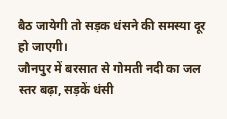बैठ जायेगी तो सड़क धंसने की समस्या दूर हो जाएगी।
जौनपुर में बरसात से गोमती नदी का जल स्तर बढ़ा, सड़कें धंसी